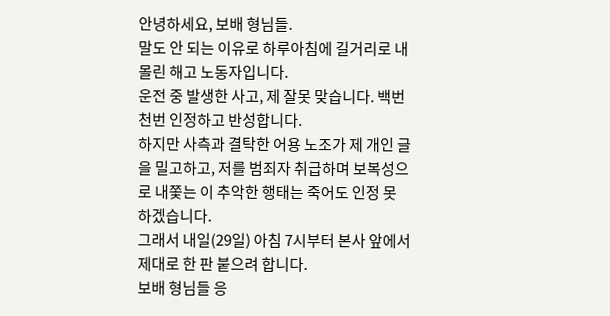안녕하세요, 보배 형님들.
말도 안 되는 이유로 하루아침에 길거리로 내몰린 해고 노동자입니다.
운전 중 발생한 사고, 제 잘못 맞습니다. 백번 천번 인정하고 반성합니다.
하지만 사측과 결탁한 어용 노조가 제 개인 글을 밀고하고, 저를 범죄자 취급하며 보복성으로 내쫓는 이 추악한 행태는 죽어도 인정 못 하겠습니다.
그래서 내일(29일) 아침 7시부터 본사 앞에서 제대로 한 판 붙으려 합니다.
보배 형님들 응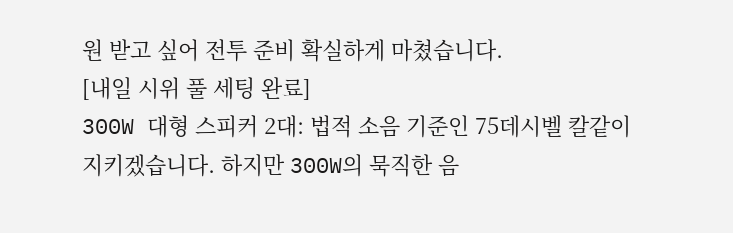원 받고 싶어 전투 준비 확실하게 마쳤습니다.
[내일 시위 풀 세팅 완료]
300W 대형 스피커 2대: 법적 소음 기준인 75데시벨 칼같이 지키겠습니다. 하지만 300W의 묵직한 음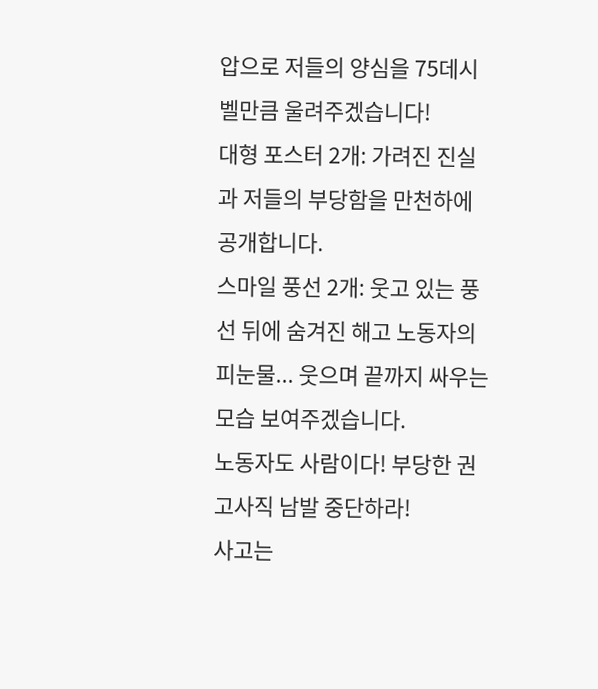압으로 저들의 양심을 75데시벨만큼 울려주겠습니다!
대형 포스터 2개: 가려진 진실과 저들의 부당함을 만천하에 공개합니다.
스마일 풍선 2개: 웃고 있는 풍선 뒤에 숨겨진 해고 노동자의 피눈물... 웃으며 끝까지 싸우는 모습 보여주겠습니다.
노동자도 사람이다! 부당한 권고사직 남발 중단하라!
사고는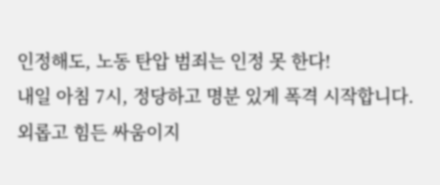인정해도, 노동 탄압 범죄는 인정 못 한다!
내일 아침 7시, 정당하고 명분 있게 폭격 시작합니다.
외롭고 힘든 싸움이지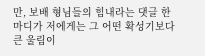만, 보배 형님들의 힘내라는 댓글 한마디가 저에게는 그 어떤 확성기보다 큰 울림이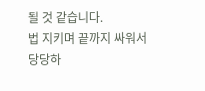될 것 같습니다.
법 지키며 끝까지 싸워서 당당하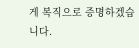게 복직으로 증명하겠습니다.